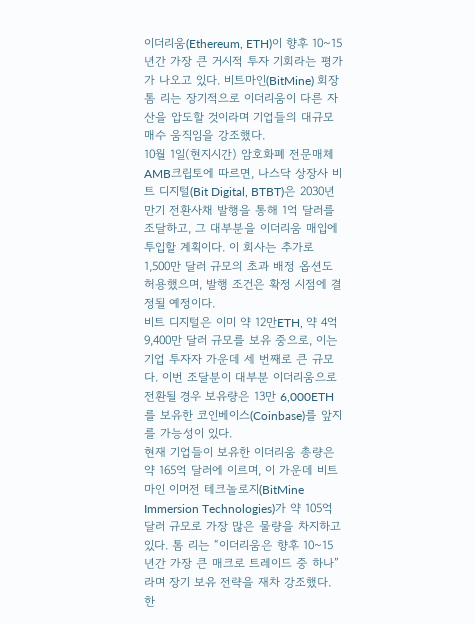이더리움(Ethereum, ETH)이 향후 10~15년간 가장 큰 거시적 투자 기회라는 평가가 나오고 있다. 비트마인(BitMine) 회장 톰 리는 장기적으로 이더리움이 다른 자산을 압도할 것이라며 기업들의 대규모 매수 움직임을 강조했다.
10월 1일(현지시간) 암호화폐 전문매체 AMB크립토에 따르면, 나스닥 상장사 비트 디지털(Bit Digital, BTBT)은 2030년 만기 전환사채 발행을 통해 1억 달러를 조달하고, 그 대부분을 이더리움 매입에 투입할 계획이다. 이 회사는 추가로 1,500만 달러 규모의 초과 배정 옵션도 허용했으며, 발행 조건은 확정 시점에 결정될 예정이다.
비트 디지털은 이미 약 12만ETH, 약 4억 9,400만 달러 규모를 보유 중으로, 이는 기업 투자자 가운데 세 번째로 큰 규모다. 이번 조달분이 대부분 이더리움으로 전환될 경우 보유량은 13만 6,000ETH를 보유한 코인베이스(Coinbase)를 앞지를 가능성이 있다.
현재 기업들이 보유한 이더리움 총량은 약 165억 달러에 이르며, 이 가운데 비트마인 이머전 테크놀로지(BitMine Immersion Technologies)가 약 105억 달러 규모로 가장 많은 물량을 차지하고 있다. 톰 리는 “이더리움은 향후 10~15년간 가장 큰 매크로 트레이드 중 하나”라며 장기 보유 전략을 재차 강조했다.
한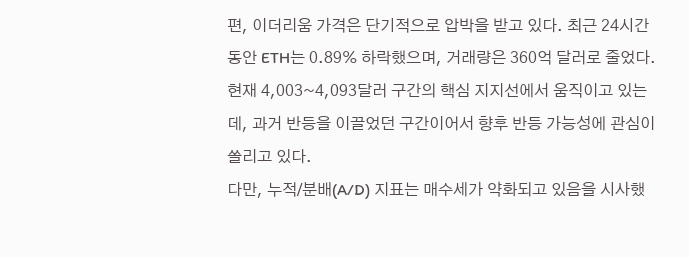편, 이더리움 가격은 단기적으로 압박을 받고 있다. 최근 24시간 동안 ETH는 0.89% 하락했으며, 거래량은 360억 달러로 줄었다. 현재 4,003~4,093달러 구간의 핵심 지지선에서 움직이고 있는데, 과거 반등을 이끌었던 구간이어서 향후 반등 가능성에 관심이 쏠리고 있다.
다만, 누적/분배(A/D) 지표는 매수세가 약화되고 있음을 시사했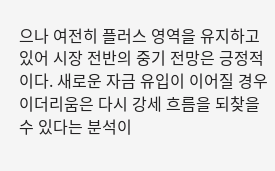으나 여전히 플러스 영역을 유지하고 있어 시장 전반의 중기 전망은 긍정적이다. 새로운 자금 유입이 이어질 경우 이더리움은 다시 강세 흐름을 되찾을 수 있다는 분석이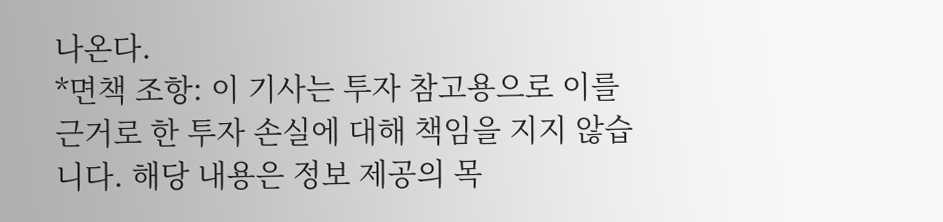나온다.
*면책 조항: 이 기사는 투자 참고용으로 이를 근거로 한 투자 손실에 대해 책임을 지지 않습니다. 해당 내용은 정보 제공의 목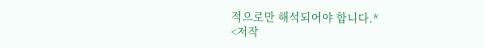적으로만 해석되어야 합니다.*
<저작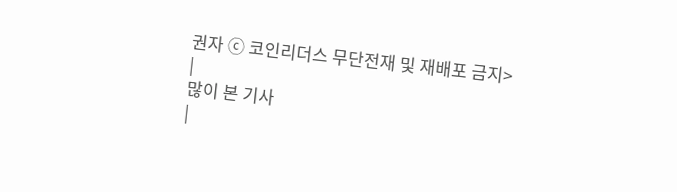권자 ⓒ 코인리더스 무단전재 및 재배포 금지>
|
많이 본 기사
|